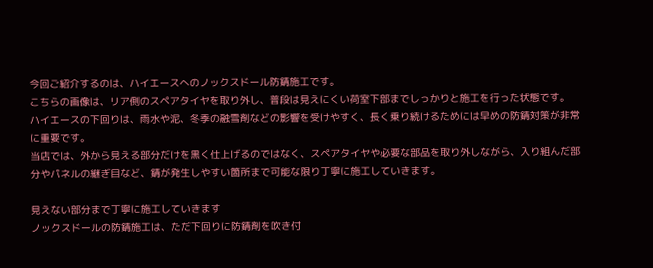今回ご紹介するのは、ハイエースへのノックスドール防錆施工です。
こちらの画像は、リア側のスペアタイヤを取り外し、普段は見えにくい荷室下部までしっかりと施工を行った状態です。
ハイエースの下回りは、雨水や泥、冬季の融雪剤などの影響を受けやすく、長く乗り続けるためには早めの防錆対策が非常に重要です。
当店では、外から見える部分だけを黒く仕上げるのではなく、スペアタイヤや必要な部品を取り外しながら、入り組んだ部分やパネルの継ぎ目など、錆が発生しやすい箇所まで可能な限り丁寧に施工していきます。

見えない部分まで丁寧に施工していきます
ノックスドールの防錆施工は、ただ下回りに防錆剤を吹き付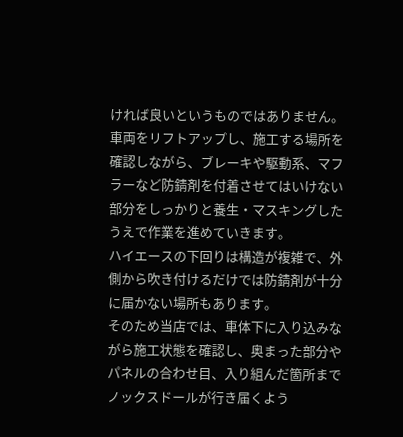ければ良いというものではありません。
車両をリフトアップし、施工する場所を確認しながら、ブレーキや駆動系、マフラーなど防錆剤を付着させてはいけない部分をしっかりと養生・マスキングしたうえで作業を進めていきます。
ハイエースの下回りは構造が複雑で、外側から吹き付けるだけでは防錆剤が十分に届かない場所もあります。
そのため当店では、車体下に入り込みながら施工状態を確認し、奥まった部分やパネルの合わせ目、入り組んだ箇所までノックスドールが行き届くよう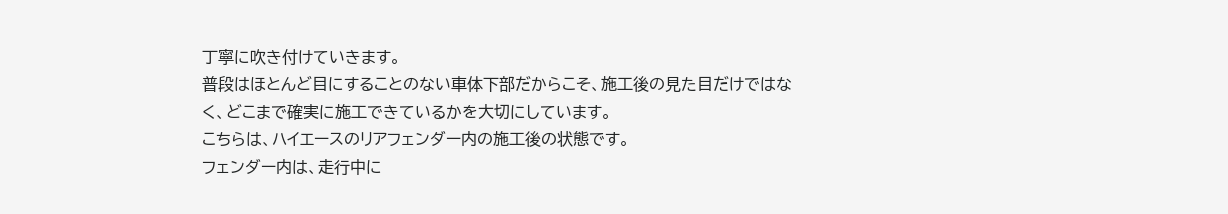丁寧に吹き付けていきます。
普段はほとんど目にすることのない車体下部だからこそ、施工後の見た目だけではなく、どこまで確実に施工できているかを大切にしています。
こちらは、ハイエースのリアフェンダー内の施工後の状態です。
フェンダー内は、走行中に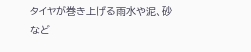タイヤが巻き上げる雨水や泥、砂など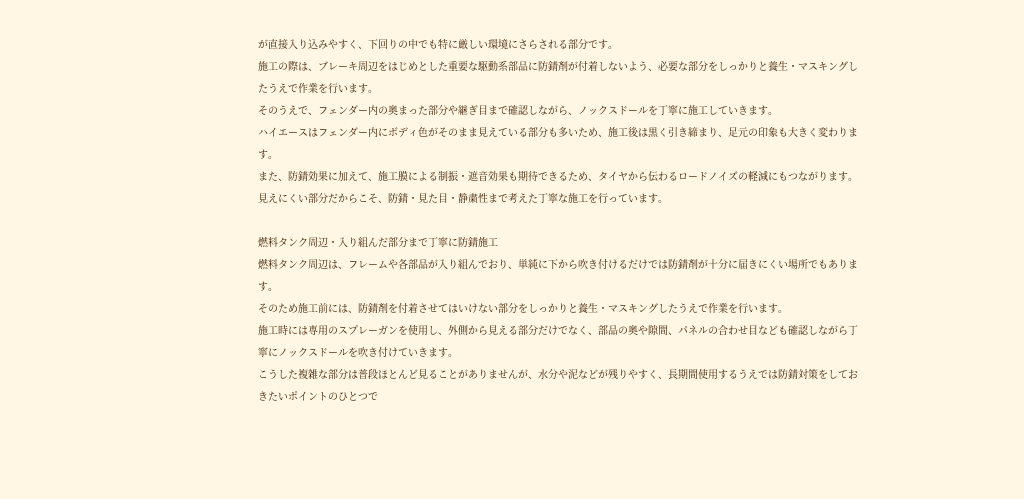が直接入り込みやすく、下回りの中でも特に厳しい環境にさらされる部分です。
施工の際は、ブレーキ周辺をはじめとした重要な駆動系部品に防錆剤が付着しないよう、必要な部分をしっかりと養生・マスキングしたうえで作業を行います。
そのうえで、フェンダー内の奥まった部分や継ぎ目まで確認しながら、ノックスドールを丁寧に施工していきます。
ハイエースはフェンダー内にボディ色がそのまま見えている部分も多いため、施工後は黒く引き締まり、足元の印象も大きく変わります。
また、防錆効果に加えて、施工膜による制振・遮音効果も期待できるため、タイヤから伝わるロードノイズの軽減にもつながります。
見えにくい部分だからこそ、防錆・見た目・静粛性まで考えた丁寧な施工を行っています。

燃料タンク周辺・入り組んだ部分まで丁寧に防錆施工
燃料タンク周辺は、フレームや各部品が入り組んでおり、単純に下から吹き付けるだけでは防錆剤が十分に届きにくい場所でもあります。
そのため施工前には、防錆剤を付着させてはいけない部分をしっかりと養生・マスキングしたうえで作業を行います。
施工時には専用のスプレーガンを使用し、外側から見える部分だけでなく、部品の奥や隙間、パネルの合わせ目なども確認しながら丁寧にノックスドールを吹き付けていきます。
こうした複雑な部分は普段ほとんど見ることがありませんが、水分や泥などが残りやすく、長期間使用するうえでは防錆対策をしておきたいポイントのひとつで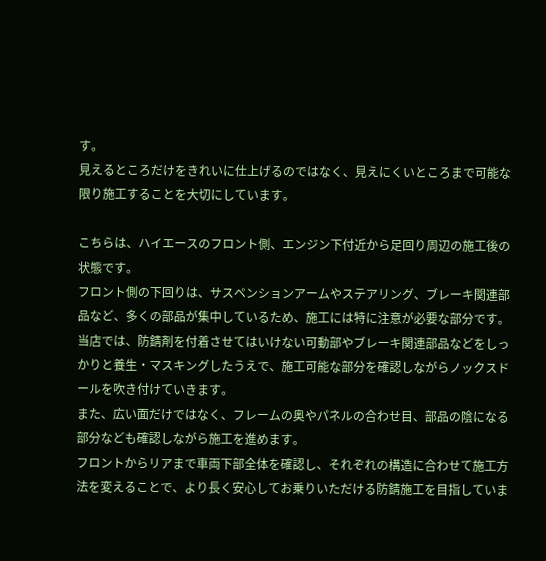す。
見えるところだけをきれいに仕上げるのではなく、見えにくいところまで可能な限り施工することを大切にしています。

こちらは、ハイエースのフロント側、エンジン下付近から足回り周辺の施工後の状態です。
フロント側の下回りは、サスペンションアームやステアリング、ブレーキ関連部品など、多くの部品が集中しているため、施工には特に注意が必要な部分です。
当店では、防錆剤を付着させてはいけない可動部やブレーキ関連部品などをしっかりと養生・マスキングしたうえで、施工可能な部分を確認しながらノックスドールを吹き付けていきます。
また、広い面だけではなく、フレームの奥やパネルの合わせ目、部品の陰になる部分なども確認しながら施工を進めます。
フロントからリアまで車両下部全体を確認し、それぞれの構造に合わせて施工方法を変えることで、より長く安心してお乗りいただける防錆施工を目指していま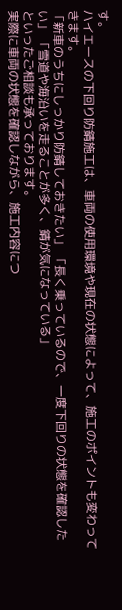す。
ハイエースの下回り防錆施工は、車両の使用環境や現在の状態によって、施工のポイントも変わってきます。
「新車のうちにしっかり防錆しておきたい」 「長く乗っているので、一度下回りの状態を確認したい」 「雪道や海沿いを走ることが多く、錆が気になっている」
といったご相談も承っております。
実際に車両の状態を確認しながら、施工内容につ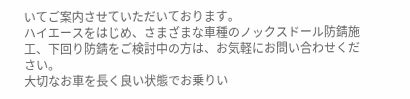いてご案内させていただいております。
ハイエースをはじめ、さまざまな車種のノックスドール防錆施工、下回り防錆をご検討中の方は、お気軽にお問い合わせください。
大切なお車を長く良い状態でお乗りい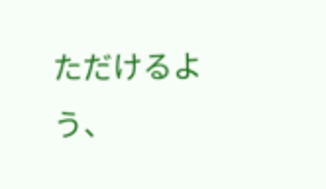ただけるよう、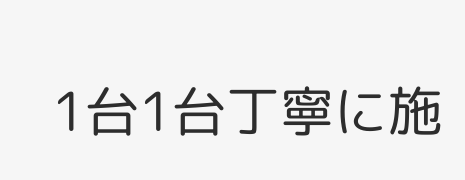1台1台丁寧に施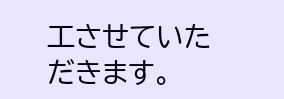工させていただきます。